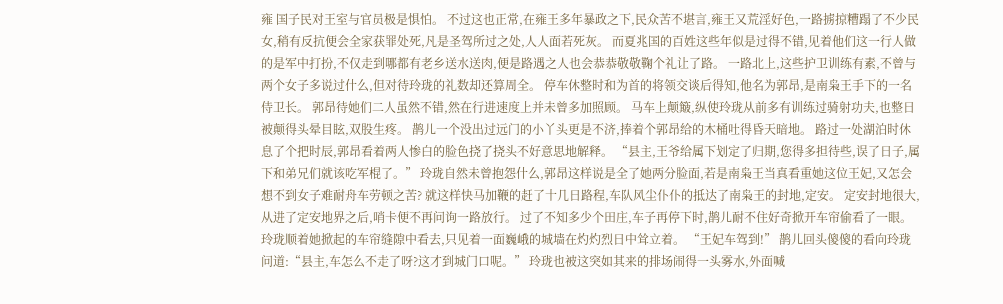雍 国子民对王室与官员极是惧怕。 不过这也正常,在雍王多年暴政之下,民众苦不堪言,雍王又荒淫好色,一路掳掠糟蹋了不少民女,稍有反抗便会全家获罪处死,凡是圣驾所过之处,人人面若死灰。 而夏兆国的百姓这些年似是过得不错,见着他们这一行人做的是军中打扮,不仅走到哪都有老乡送水送肉,便是路遇之人也会恭恭敬敬鞠个礼让了路。 一路北上,这些护卫训练有素,不曾与两个女子多说过什么,但对待玲珑的礼数却还算周全。 停车休整时和为首的将领交谈后得知,他名为郭昂,是南枭王手下的一名侍卫长。 郭昂待她们二人虽然不错,然在行进速度上并未曾多加照顾。 马车上颠簸,纵使玲珑从前多有训练过骑射功夫,也整日被颠得头晕目眩,双股生疼。 鹊儿一个没出过远门的小丫头更是不济,捧着个郭昂给的木桶吐得昏天暗地。 路过一处湖泊时休息了个把时辰,郭昂看着两人惨白的脸色挠了挠头不好意思地解释。 “县主,王爷给属下划定了归期,您得多担待些,误了日子,属下和弟兄们就该吃军棍了。” 玲珑自然未曾抱怨什么,郭昂这样说是全了她两分脸面,若是南枭王当真看重她这位王妃,又怎会想不到女子难耐舟车劳顿之苦? 就这样快马加鞭的赶了十几日路程,车队风尘仆仆的抵达了南枭王的封地,定安。 定安封地很大,从进了定安地界之后,哨卡便不再问询一路放行。 过了不知多少个田庄,车子再停下时,鹊儿耐不住好奇掀开车帘偷看了一眼。 玲珑顺着她掀起的车帘缝隙中看去,只见着一面巍峨的城墙在灼灼烈日中耸立着。 “王妃车驾到!” 鹊儿回头傻傻的看向玲珑问道:“县主,车怎么不走了呀?这才到城门口呢。” 玲珑也被这突如其来的排场闹得一头雾水,外面喊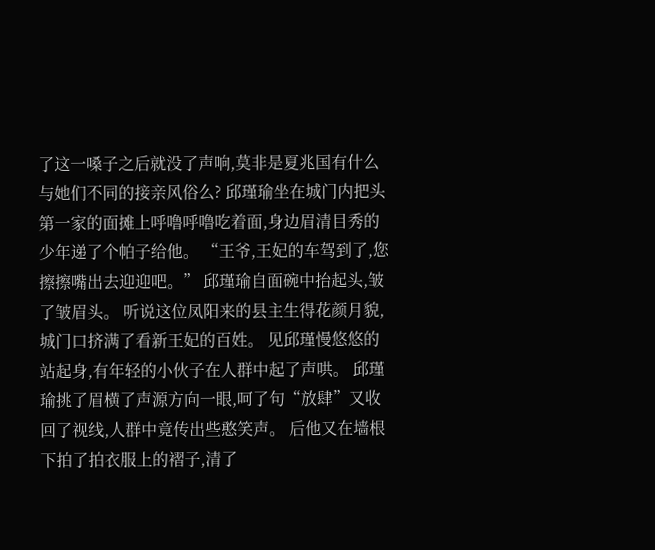了这一嗓子之后就没了声响,莫非是夏兆国有什么与她们不同的接亲风俗么? 邱瑾瑜坐在城门内把头第一家的面摊上呼噜呼噜吃着面,身边眉清目秀的少年递了个帕子给他。 “王爷,王妃的车驾到了,您擦擦嘴出去迎迎吧。” 邱瑾瑜自面碗中抬起头,皱了皱眉头。 听说这位凤阳来的县主生得花颜月貌,城门口挤满了看新王妃的百姓。 见邱瑾慢悠悠的站起身,有年轻的小伙子在人群中起了声哄。 邱瑾瑜挑了眉横了声源方向一眼,呵了句“放肆”又收回了视线,人群中竟传出些憨笑声。 后他又在墙根下拍了拍衣服上的褶子,清了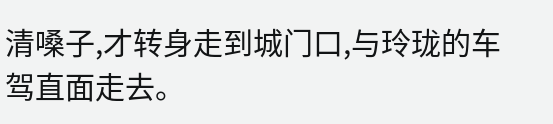清嗓子,才转身走到城门口,与玲珑的车驾直面走去。